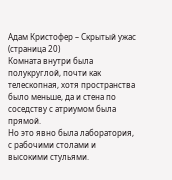Адам Кристофер – Скрытый ужас (страница 20)
Комната внутри была полукруглой, почти как телескопная, хотя пространства было меньше, да и стена по соседству с атриумом была прямой.
Но это явно была лаборатория, с рабочими столами и высокими стульями.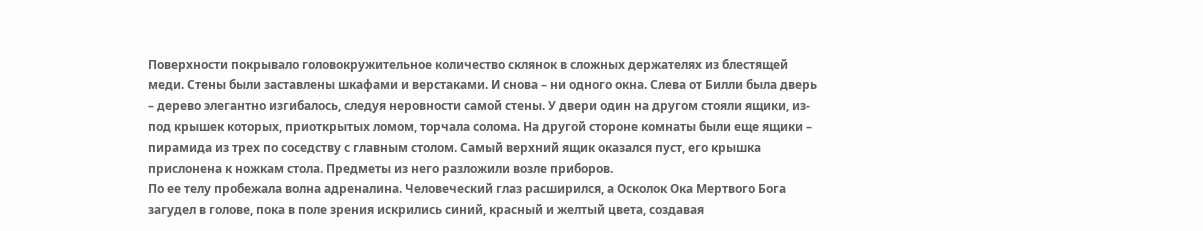Поверхности покрывало головокружительное количество склянок в сложных держателях из блестящей меди. Стены были заставлены шкафами и верстаками. И снова – ни одного окна. Слева от Билли была дверь – дерево элегантно изгибалось, следуя неровности самой стены. У двери один на другом стояли ящики, из-под крышек которых, приоткрытых ломом, торчала солома. На другой стороне комнаты были еще ящики – пирамида из трех по соседству с главным столом. Самый верхний ящик оказался пуст, его крышка прислонена к ножкам стола. Предметы из него разложили возле приборов.
По ее телу пробежала волна адреналина. Человеческий глаз расширился, а Осколок Ока Мертвого Бога загудел в голове, пока в поле зрения искрились синий, красный и желтый цвета, создавая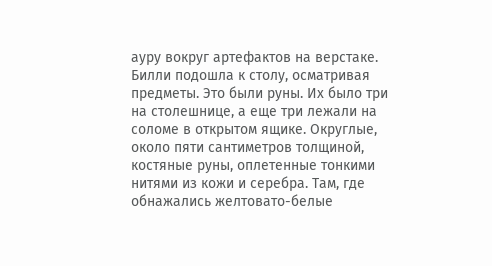ауру вокруг артефактов на верстаке.
Билли подошла к столу, осматривая предметы. Это были руны. Их было три на столешнице, а еще три лежали на соломе в открытом ящике. Округлые, около пяти сантиметров толщиной, костяные руны, оплетенные тонкими нитями из кожи и серебра. Там, где обнажались желтовато-белые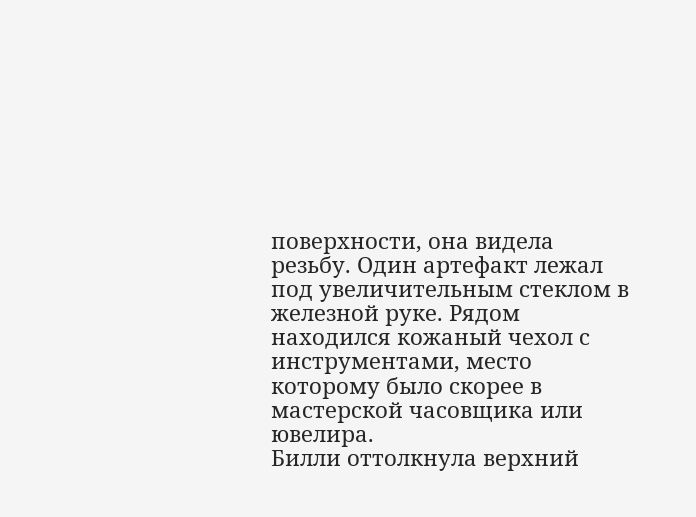поверхности, она видела резьбу. Один артефакт лежал под увеличительным стеклом в железной руке. Рядом находился кожаный чехол с инструментами, место которому было скорее в мастерской часовщика или ювелира.
Билли оттолкнула верхний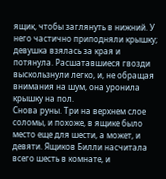ящик, чтобы заглянуть в нижний. У него частично приподняли крышку; девушка взялась за края и потянула. Расшатавшиеся гвозди выскользнули легко, и, не обращая внимания на шум, она уронила крышку на пол.
Снова руны. Три на верхнем слое соломы, и похоже, в ящике было место еще для шести, а может, и девяти. Ящиков Билли насчитала всего шесть в комнате, и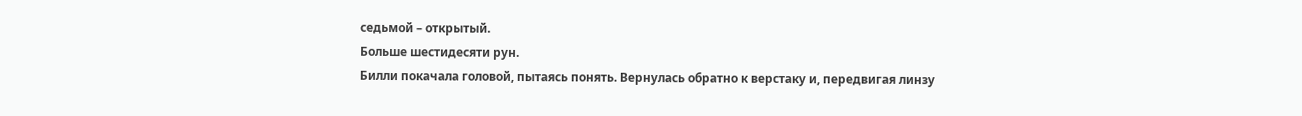седьмой – открытый.
Больше шестидесяти рун.
Билли покачала головой, пытаясь понять. Вернулась обратно к верстаку и, передвигая линзу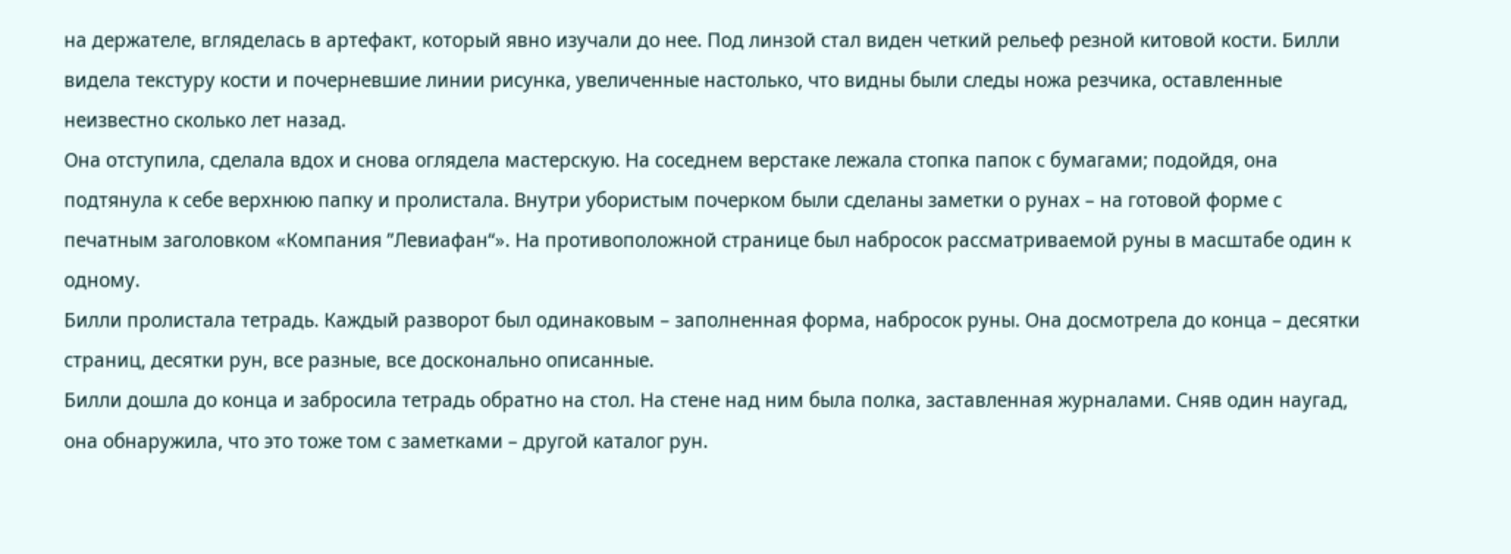на держателе, вгляделась в артефакт, который явно изучали до нее. Под линзой стал виден четкий рельеф резной китовой кости. Билли видела текстуру кости и почерневшие линии рисунка, увеличенные настолько, что видны были следы ножа резчика, оставленные неизвестно сколько лет назад.
Она отступила, сделала вдох и снова оглядела мастерскую. На соседнем верстаке лежала стопка папок с бумагами; подойдя, она подтянула к себе верхнюю папку и пролистала. Внутри убористым почерком были сделаны заметки о рунах – на готовой форме с печатным заголовком «Компания ”Левиафан“». На противоположной странице был набросок рассматриваемой руны в масштабе один к одному.
Билли пролистала тетрадь. Каждый разворот был одинаковым – заполненная форма, набросок руны. Она досмотрела до конца – десятки страниц, десятки рун, все разные, все досконально описанные.
Билли дошла до конца и забросила тетрадь обратно на стол. На стене над ним была полка, заставленная журналами. Сняв один наугад, она обнаружила, что это тоже том с заметками – другой каталог рун.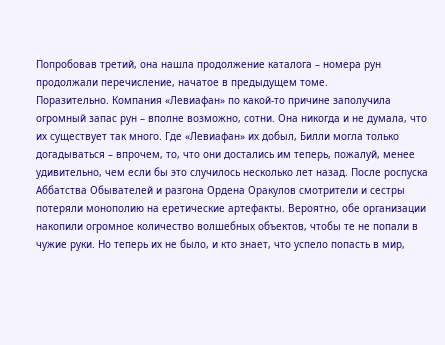Попробовав третий, она нашла продолжение каталога – номера рун продолжали перечисление, начатое в предыдущем томе.
Поразительно. Компания «Левиафан» по какой-то причине заполучила огромный запас рун – вполне возможно, сотни. Она никогда и не думала, что их существует так много. Где «Левиафан» их добыл, Билли могла только догадываться – впрочем, то, что они достались им теперь, пожалуй, менее удивительно, чем если бы это случилось несколько лет назад. После роспуска Аббатства Обывателей и разгона Ордена Оракулов смотрители и сестры потеряли монополию на еретические артефакты. Вероятно, обе организации накопили огромное количество волшебных объектов, чтобы те не попали в чужие руки. Но теперь их не было, и кто знает, что успело попасть в мир,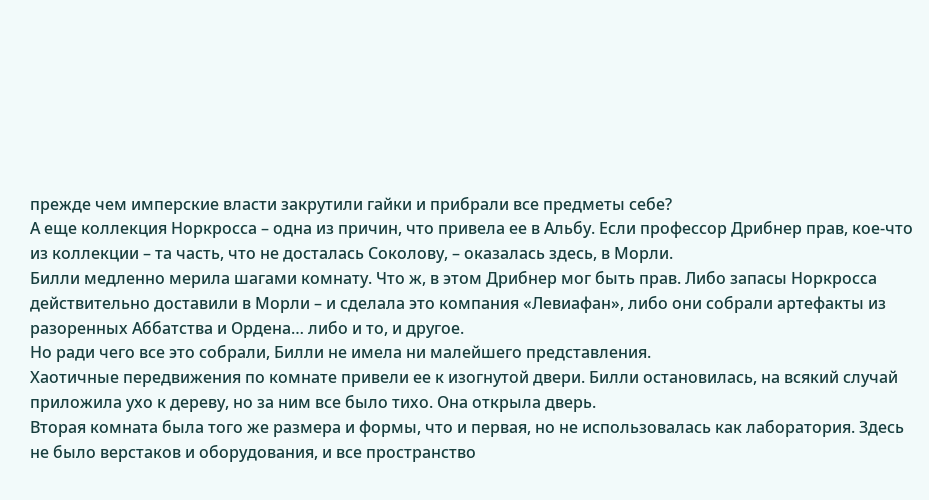прежде чем имперские власти закрутили гайки и прибрали все предметы себе?
А еще коллекция Норкросса – одна из причин, что привела ее в Альбу. Если профессор Дрибнер прав, кое-что из коллекции – та часть, что не досталась Соколову, – оказалась здесь, в Морли.
Билли медленно мерила шагами комнату. Что ж, в этом Дрибнер мог быть прав. Либо запасы Норкросса действительно доставили в Морли – и сделала это компания «Левиафан», либо они собрали артефакты из разоренных Аббатства и Ордена… либо и то, и другое.
Но ради чего все это собрали, Билли не имела ни малейшего представления.
Хаотичные передвижения по комнате привели ее к изогнутой двери. Билли остановилась, на всякий случай приложила ухо к дереву, но за ним все было тихо. Она открыла дверь.
Вторая комната была того же размера и формы, что и первая, но не использовалась как лаборатория. Здесь не было верстаков и оборудования, и все пространство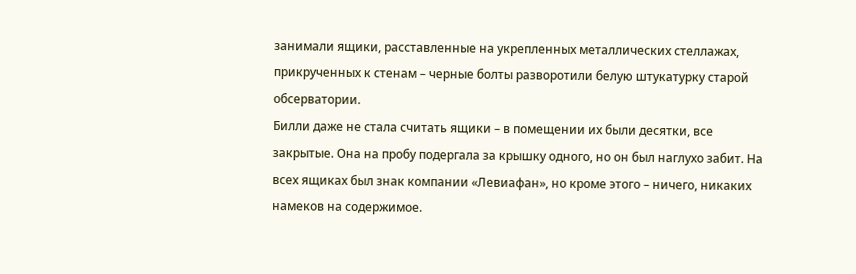занимали ящики, расставленные на укрепленных металлических стеллажах, прикрученных к стенам – черные болты разворотили белую штукатурку старой обсерватории.
Билли даже не стала считать ящики – в помещении их были десятки, все закрытые. Она на пробу подергала за крышку одного, но он был наглухо забит. На всех ящиках был знак компании «Левиафан», но кроме этого – ничего, никаких намеков на содержимое.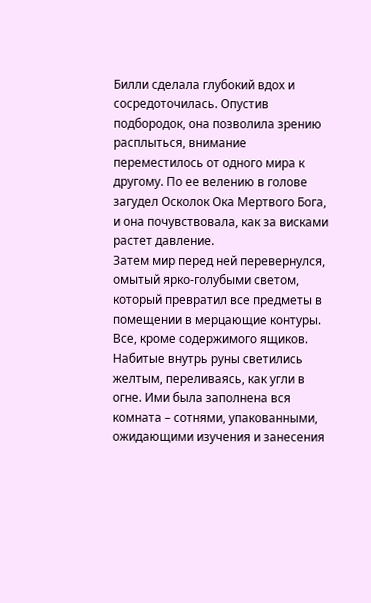Билли сделала глубокий вдох и сосредоточилась. Опустив подбородок, она позволила зрению расплыться, внимание переместилось от одного мира к другому. По ее велению в голове загудел Осколок Ока Мертвого Бога, и она почувствовала, как за висками растет давление.
Затем мир перед ней перевернулся, омытый ярко-голубыми светом, который превратил все предметы в помещении в мерцающие контуры.
Все, кроме содержимого ящиков. Набитые внутрь руны светились желтым, переливаясь, как угли в огне. Ими была заполнена вся комната – сотнями, упакованными, ожидающими изучения и занесения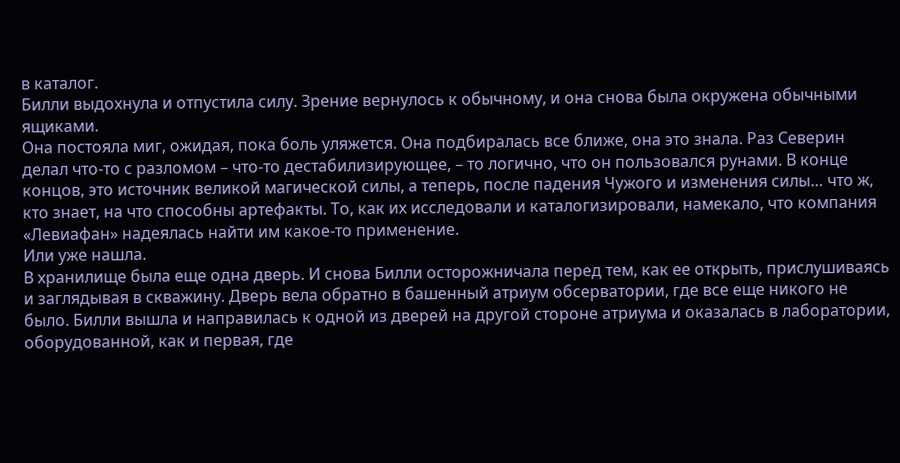в каталог.
Билли выдохнула и отпустила силу. Зрение вернулось к обычному, и она снова была окружена обычными ящиками.
Она постояла миг, ожидая, пока боль уляжется. Она подбиралась все ближе, она это знала. Раз Северин делал что-то с разломом – что-то дестабилизирующее, – то логично, что он пользовался рунами. В конце концов, это источник великой магической силы, а теперь, после падения Чужого и изменения силы… что ж, кто знает, на что способны артефакты. То, как их исследовали и каталогизировали, намекало, что компания «Левиафан» надеялась найти им какое-то применение.
Или уже нашла.
В хранилище была еще одна дверь. И снова Билли осторожничала перед тем, как ее открыть, прислушиваясь и заглядывая в скважину. Дверь вела обратно в башенный атриум обсерватории, где все еще никого не было. Билли вышла и направилась к одной из дверей на другой стороне атриума и оказалась в лаборатории, оборудованной, как и первая, где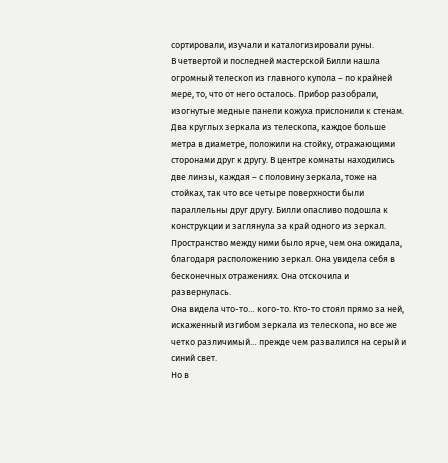сортировали, изучали и каталогизировали руны.
В четвертой и последней мастерской Билли нашла огромный телескоп из главного купола – по крайней мере, то, что от него осталось. Прибор разобрали, изогнутые медные панели кожуха прислонили к стенам. Два круглых зеркала из телескопа, каждое больше метра в диаметре, положили на стойку, отражающими сторонами друг к другу. В центре комнаты находились две линзы, каждая – с половину зеркала, тоже на стойках, так что все четыре поверхности были параллельны друг другу. Билли опасливо подошла к конструкции и заглянула за край одного из зеркал. Пространство между ними было ярче, чем она ожидала, благодаря расположению зеркал. Она увидела себя в бесконечных отражениях. Она отскочила и развернулась.
Она видела что-то… кого-то. Кто-то стоял прямо за ней, искаженный изгибом зеркала из телескопа, но все же четко различимый… прежде чем развалился на серый и синий свет.
Но в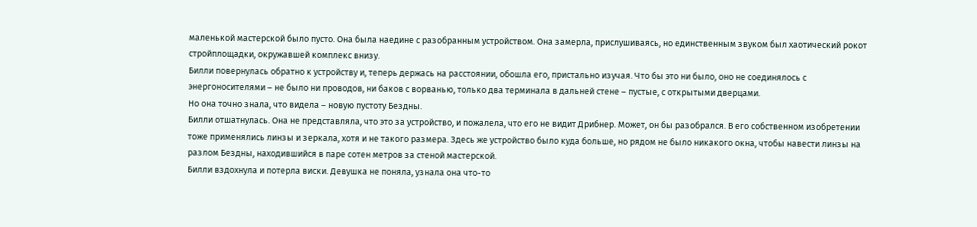маленькой мастерской было пусто. Она была наедине с разобранным устройством. Она замерла, прислушиваясь, но единственным звуком был хаотический рокот стройплощадки, окружавшей комплекс внизу.
Билли повернулась обратно к устройству и, теперь держась на расстоянии, обошла его, пристально изучая. Что бы это ни было, оно не соединялось с энергоносителями – не было ни проводов, ни баков с ворванью, только два терминала в дальней стене – пустые, с открытыми дверцами.
Но она точно знала, что видела – новую пустоту Бездны.
Билли отшатнулась. Она не представляла, что это за устройство, и пожалела, что его не видит Дрибнер. Может, он бы разобрался. В его собственном изобретении тоже применялись линзы и зеркала, хотя и не такого размера. Здесь же устройство было куда больше, но рядом не было никакого окна, чтобы навести линзы на разлом Бездны, находившийся в паре сотен метров за стеной мастерской.
Билли вздохнула и потерла виски. Девушка не поняла, узнала она что-то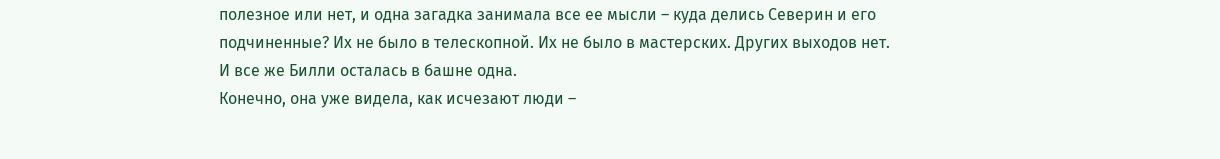полезное или нет, и одна загадка занимала все ее мысли – куда делись Северин и его подчиненные? Их не было в телескопной. Их не было в мастерских. Других выходов нет.
И все же Билли осталась в башне одна.
Конечно, она уже видела, как исчезают люди –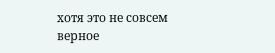хотя это не совсем верное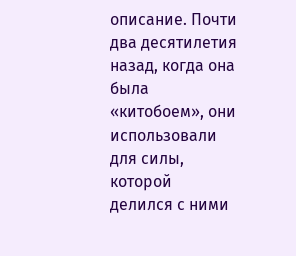описание. Почти два десятилетия назад, когда она была «китобоем», они использовали для силы, которой делился с ними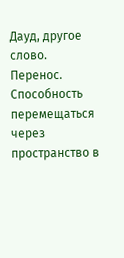Дауд, другое слово.
Перенос. Способность перемещаться через пространство в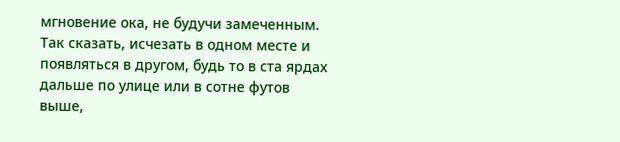мгновение ока, не будучи замеченным. Так сказать, исчезать в одном месте и появляться в другом, будь то в ста ярдах дальше по улице или в сотне футов выше,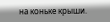на коньке крыши.